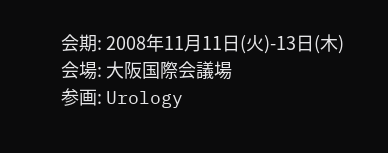会期: 2008年11月11日(火)-13日(木)
会場: 大阪国際会議場
参画: Urology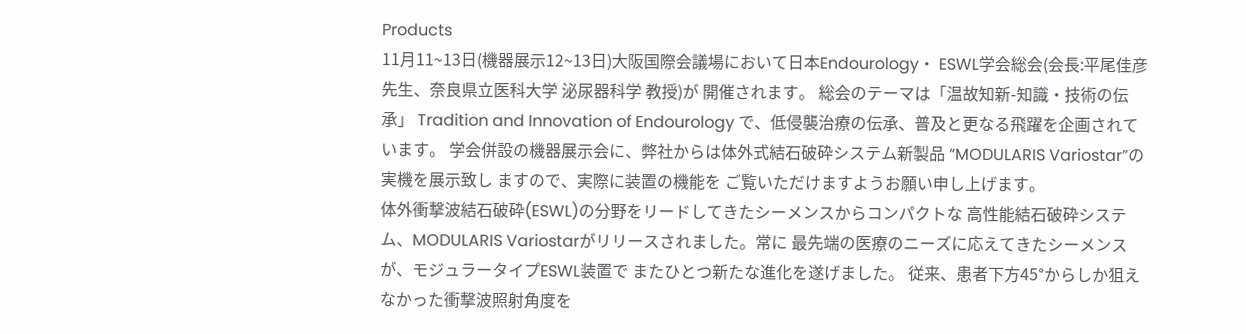Products
11月11~13日(機器展示12~13日)大阪国際会議場において日本Endourology・ ESWL学会総会(会長:平尾佳彦先生、奈良県立医科大学 泌尿器科学 教授)が 開催されます。 総会のテーマは「温故知新-知識・技術の伝承」 Tradition and Innovation of Endourology で、低侵襲治療の伝承、普及と更なる飛躍を企画されています。 学会併設の機器展示会に、弊社からは体外式結石破砕システム新製品 “MODULARIS Variostar”の実機を展示致し ますので、実際に装置の機能を ご覧いただけますようお願い申し上げます。
体外衝撃波結石破砕(ESWL)の分野をリードしてきたシーメンスからコンパクトな 高性能結石破砕システム、MODULARIS Variostarがリリースされました。常に 最先端の医療のニーズに応えてきたシーメンスが、モジュラータイプESWL装置で またひとつ新たな進化を遂げました。 従来、患者下方45°からしか狙えなかった衝撃波照射角度を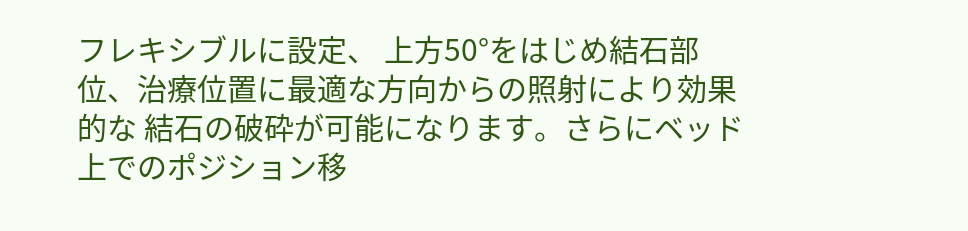フレキシブルに設定、 上方50°をはじめ結石部位、治療位置に最適な方向からの照射により効果的な 結石の破砕が可能になります。さらにベッド上でのポジション移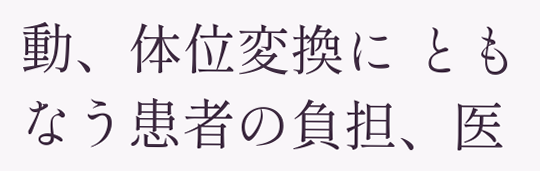動、体位変換に ともなう患者の負担、医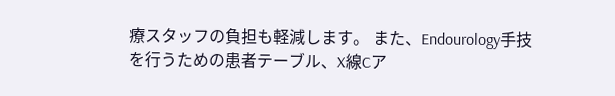療スタッフの負担も軽減します。 また、Endourology手技を行うための患者テーブル、X線Cア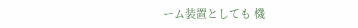ーム装置としても 機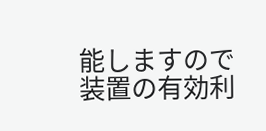能しますので装置の有効利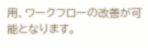用、ワークフローの改善が可能となります。